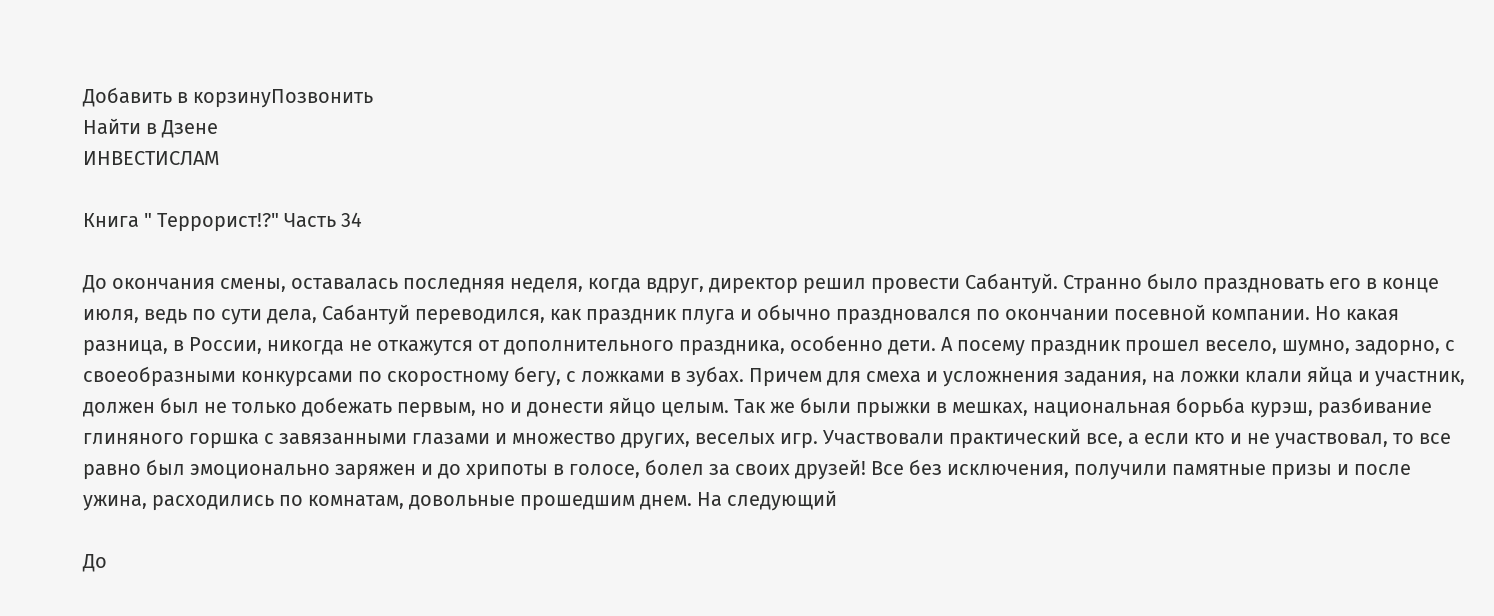Добавить в корзинуПозвонить
Найти в Дзене
ИНВЕСТИСЛАМ

Книга " Террорист!?" Часть 34

До окончания смены, оставалась последняя неделя, когда вдруг, директор решил провести Сабантуй. Странно было праздновать его в конце июля, ведь по сути дела, Сабантуй переводился, как праздник плуга и обычно праздновался по окончании посевной компании. Но какая разница, в России, никогда не откажутся от дополнительного праздника, особенно дети. А посему праздник прошел весело, шумно, задорно, с своеобразными конкурсами по скоростному бегу, с ложками в зубах. Причем для смеха и усложнения задания, на ложки клали яйца и участник, должен был не только добежать первым, но и донести яйцо целым. Так же были прыжки в мешках, национальная борьба курэш, разбивание глиняного горшка с завязанными глазами и множество других, веселых игр. Участвовали практический все, а если кто и не участвовал, то все равно был эмоционально заряжен и до хрипоты в голосе, болел за своих друзей! Все без исключения, получили памятные призы и после ужина, расходились по комнатам, довольные прошедшим днем. На следующий

До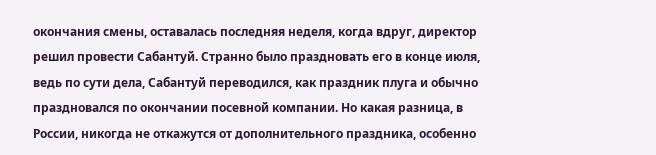окончания смены, оставалась последняя неделя, когда вдруг, директор решил провести Сабантуй. Странно было праздновать его в конце июля, ведь по сути дела, Сабантуй переводился, как праздник плуга и обычно праздновался по окончании посевной компании. Но какая разница, в России, никогда не откажутся от дополнительного праздника, особенно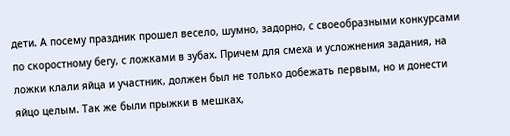дети. А посему праздник прошел весело, шумно, задорно, с своеобразными конкурсами по скоростному бегу, с ложками в зубах. Причем для смеха и усложнения задания, на ложки клали яйца и участник, должен был не только добежать первым, но и донести яйцо целым. Так же были прыжки в мешках,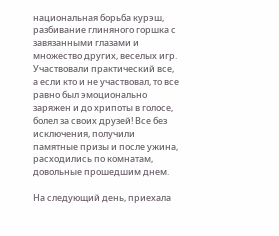национальная борьба курэш, разбивание глиняного горшка с завязанными глазами и множество других, веселых игр. Участвовали практический все, а если кто и не участвовал, то все равно был эмоционально заряжен и до хрипоты в голосе, болел за своих друзей! Все без исключения, получили памятные призы и после ужина, расходились по комнатам, довольные прошедшим днем.

На следующий день, приехала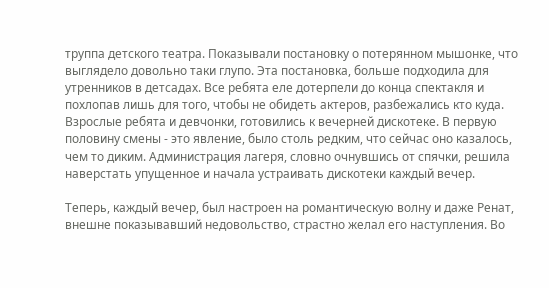труппа детского театра. Показывали постановку о потерянном мышонке, что выглядело довольно таки глупо. Эта постановка, больше подходила для утренников в детсадах. Все ребята еле дотерпели до конца спектакля и похлопав лишь для того, чтобы не обидеть актеров, разбежались кто куда. Взрослые ребята и девчонки, готовились к вечерней дискотеке. В первую половину смены - это явление, было столь редким, что сейчас оно казалось, чем то диким. Администрация лагеря, словно очнувшись от спячки, решила наверстать упущенное и начала устраивать дискотеки каждый вечер.

Теперь, каждый вечер, был настроен на романтическую волну и даже Ренат, внешне показывавший недовольство, страстно желал его наступления. Во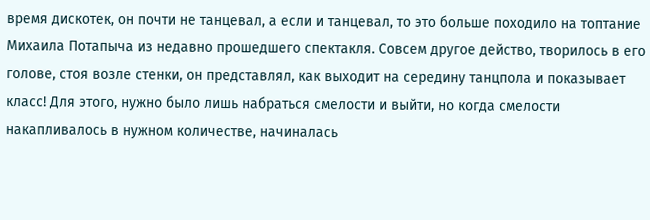время дискотек, он почти не танцевал, а если и танцевал, то это больше походило на топтание Михаила Потапыча из недавно прошедшего спектакля. Совсем другое действо, творилось в его голове, стоя возле стенки, он представлял, как выходит на середину танцпола и показывает класс! Для этого, нужно было лишь набраться смелости и выйти, но когда смелости накапливалось в нужном количестве, начиналась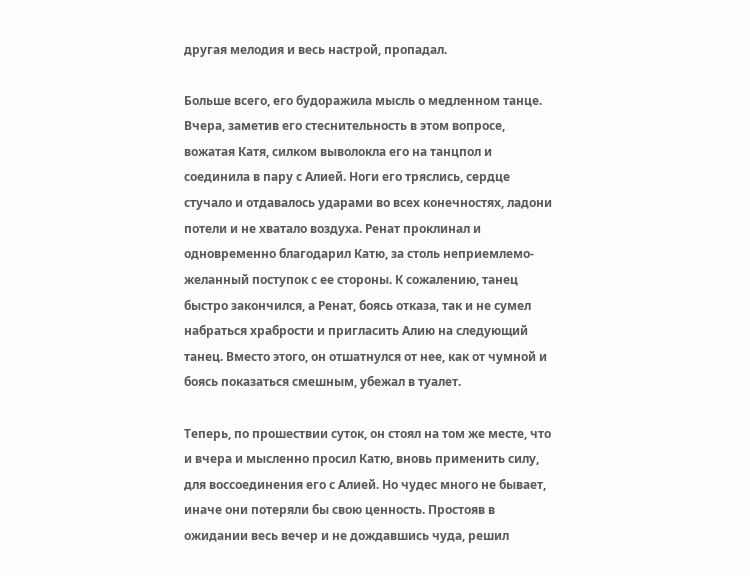другая мелодия и весь настрой, пропадал.

Больше всего, его будоражила мысль о медленном танце. Вчера, заметив его стеснительность в этом вопросе, вожатая Катя, силком выволокла его на танцпол и соединила в пару с Алией. Ноги его тряслись, сердце стучало и отдавалось ударами во всех конечностях, ладони потели и не хватало воздуха. Ренат проклинал и одновременно благодарил Катю, за столь неприемлемо-желанный поступок с ее стороны. К сожалению, танец быстро закончился, а Ренат, боясь отказа, так и не сумел набраться храбрости и пригласить Алию на следующий танец. Вместо этого, он отшатнулся от нее, как от чумной и боясь показаться смешным, убежал в туалет.

Теперь, по прошествии суток, он стоял на том же месте, что и вчера и мысленно просил Катю, вновь применить силу, для воссоединения его с Алией. Но чудес много не бывает, иначе они потеряли бы свою ценность. Простояв в ожидании весь вечер и не дождавшись чуда, решил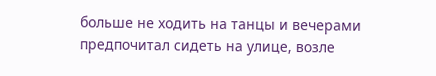больше не ходить на танцы и вечерами предпочитал сидеть на улице, возле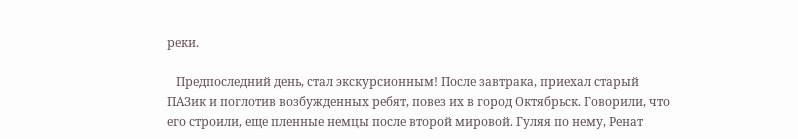реки.

   Предпоследний день, стал экскурсионным! После завтрака, приехал старый ПАЗик и поглотив возбужденных ребят, повез их в город Октябрьск. Говорили, что его строили, еще пленные немцы после второй мировой. Гуляя по нему, Ренат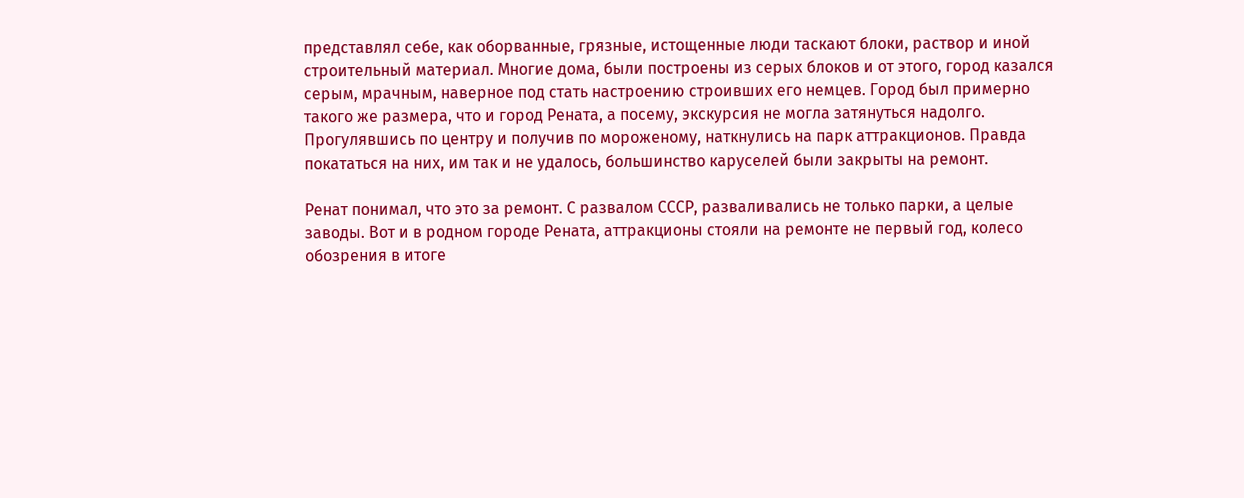представлял себе, как оборванные, грязные, истощенные люди таскают блоки, раствор и иной строительный материал. Многие дома, были построены из серых блоков и от этого, город казался серым, мрачным, наверное под стать настроению строивших его немцев. Город был примерно такого же размера, что и город Рената, а посему, экскурсия не могла затянуться надолго. Прогулявшись по центру и получив по мороженому, наткнулись на парк аттракционов. Правда покататься на них, им так и не удалось, большинство каруселей были закрыты на ремонт.

Ренат понимал, что это за ремонт. С развалом СССР, разваливались не только парки, а целые заводы. Вот и в родном городе Рената, аттракционы стояли на ремонте не первый год, колесо обозрения в итоге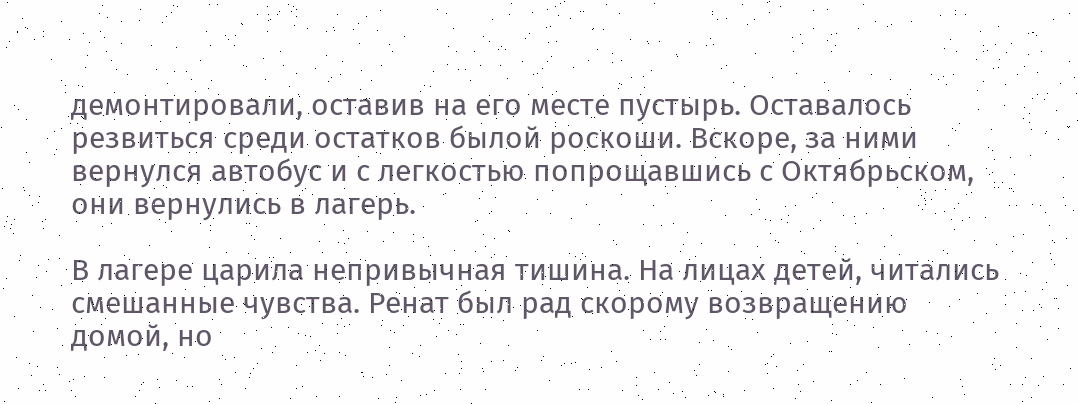демонтировали, оставив на его месте пустырь. Оставалось резвиться среди остатков былой роскоши. Вскоре, за ними вернулся автобус и с легкостью попрощавшись с Октябрьском, они вернулись в лагерь.

В лагере царила непривычная тишина. На лицах детей, читались смешанные чувства. Ренат был рад скорому возвращению домой, но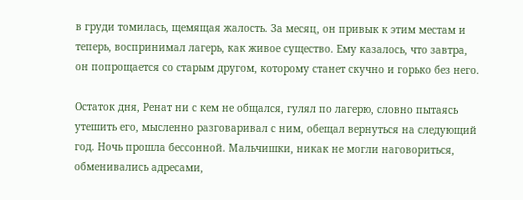в груди томилась, щемящая жалость. За месяц, он привык к этим местам и теперь, воспринимал лагерь, как живое существо. Ему казалось, что завтра, он попрощается со старым другом, которому станет скучно и горько без него.

Остаток дня, Ренат ни с кем не общался, гулял по лагерю, словно пытаясь утешить его, мысленно разговаривал с ним, обещал вернуться на следующий год. Ночь прошла бессонной. Мальчишки, никак не могли наговориться, обменивались адресами,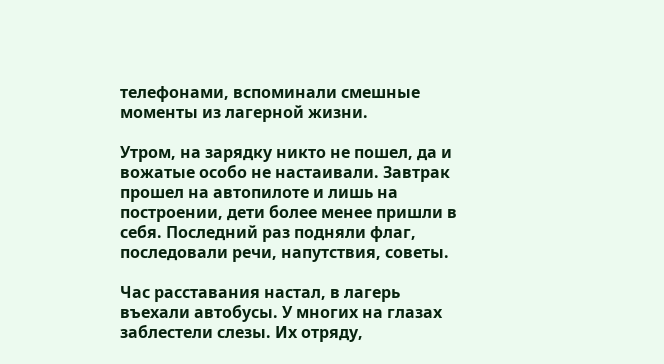телефонами, вспоминали смешные моменты из лагерной жизни.

Утром, на зарядку никто не пошел, да и вожатые особо не настаивали. Завтрак прошел на автопилоте и лишь на построении, дети более менее пришли в себя. Последний раз подняли флаг, последовали речи, напутствия, советы.

Час расставания настал, в лагерь въехали автобусы. У многих на глазах заблестели слезы. Их отряду,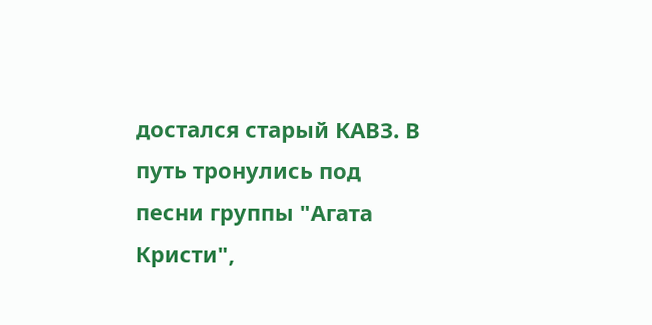достался старый КАВЗ. В путь тронулись под песни группы "Агата Кристи",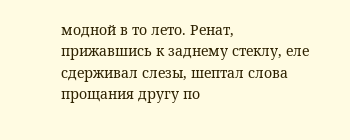модной в то лето. Ренат, прижавшись к заднему стеклу, еле сдерживал слезы, шептал слова прощания другу по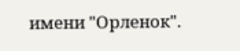имени "Орленок".